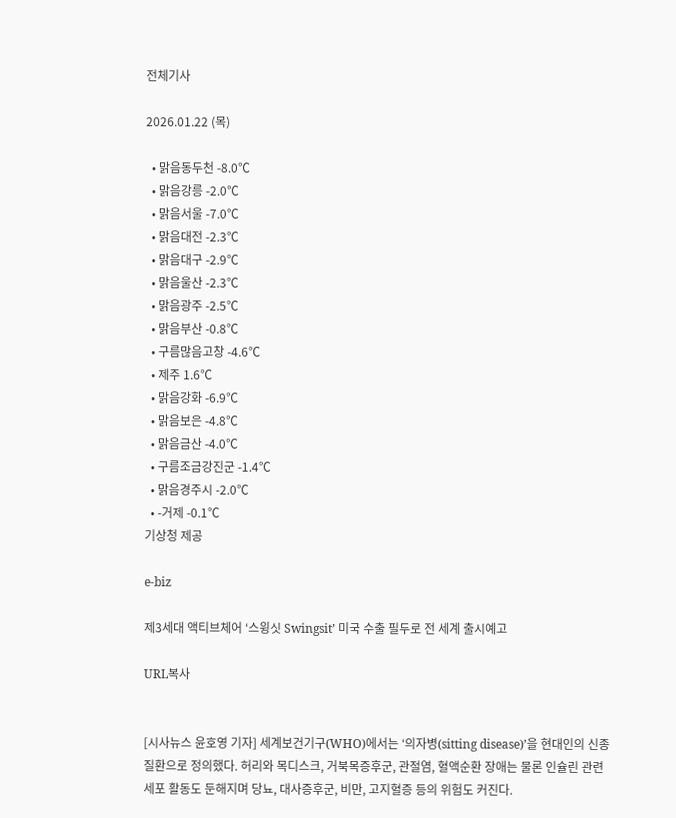전체기사

2026.01.22 (목)

  • 맑음동두천 -8.0℃
  • 맑음강릉 -2.0℃
  • 맑음서울 -7.0℃
  • 맑음대전 -2.3℃
  • 맑음대구 -2.9℃
  • 맑음울산 -2.3℃
  • 맑음광주 -2.5℃
  • 맑음부산 -0.8℃
  • 구름많음고창 -4.6℃
  • 제주 1.6℃
  • 맑음강화 -6.9℃
  • 맑음보은 -4.8℃
  • 맑음금산 -4.0℃
  • 구름조금강진군 -1.4℃
  • 맑음경주시 -2.0℃
  • -거제 -0.1℃
기상청 제공

e-biz

제3세대 액티브체어 ‘스윙싯 Swingsit’ 미국 수출 필두로 전 세계 출시예고

URL복사


[시사뉴스 윤호영 기자] 세계보건기구(WHO)에서는 ‘의자병(sitting disease)’을 현대인의 신종질환으로 정의했다. 허리와 목디스크, 거북목증후군, 관절염, 혈액순환 장애는 물론 인슐린 관련 세포 활동도 둔해지며 당뇨, 대사증후군, 비만, 고지혈증 등의 위험도 커진다.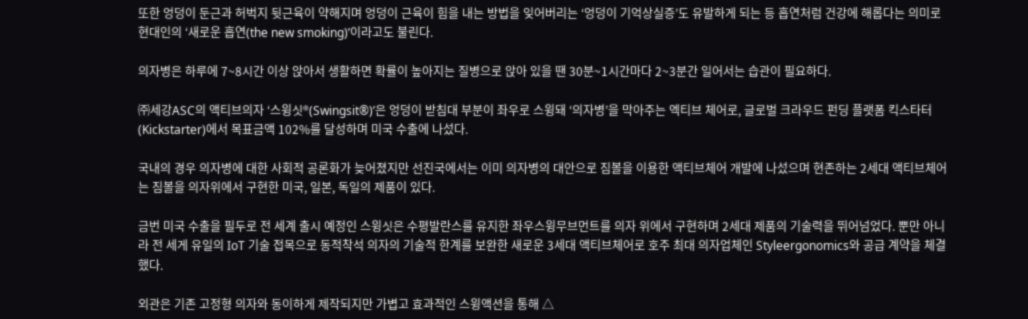또한 엉덩이 둔근과 허벅지 뒷근육이 약해지며 엉덩이 근육이 힘을 내는 방법을 잊어버리는 ‘엉덩이 기억상실증’도 유발하게 되는 등 흡연처럼 건강에 해롭다는 의미로 현대인의 ‘새로운 흡연(the new smoking)’이라고도 불린다.

의자병은 하루에 7~8시간 이상 앉아서 생활하면 확률이 높아지는 질병으로 앉아 있을 땐 30분~1시간마다 2~3분간 일어서는 습관이 필요하다.

㈜세강ASC의 액티브의자 ‘스윙싯®(Swingsit®)’은 엉덩이 받침대 부분이 좌우로 스윙돼 ‘의자병’을 막아주는 엑티브 체어로, 글로벌 크라우드 펀딩 플랫폼 킥스타터(Kickstarter)에서 목표금액 102%를 달성하며 미국 수출에 나섰다.

국내의 경우 의자병에 대한 사회적 공론화가 늦어졌지만 선진국에서는 이미 의자병의 대안으로 짐볼을 이용한 액티브체어 개발에 나섰으며 현존하는 2세대 액티브체어는 짐볼을 의자위에서 구현한 미국, 일본, 독일의 제품이 있다.

금번 미국 수출을 필두로 전 세계 출시 예정인 스윙싯은 수평발란스를 유지한 좌우스윙무브먼트를 의자 위에서 구현하며 2세대 제품의 기술력을 뛰어넘었다. 뿐만 아니라 전 세게 유일의 IoT 기술 접목으로 동적착석 의자의 기술적 한계를 보완한 새로운 3세대 액티브체어로 호주 최대 의자업체인 Styleergonomics와 공급 계약을 체결했다.

외관은 기존 고정형 의자와 동이하게 제작되지만 가볍고 효과적인 스윙액션을 통해 △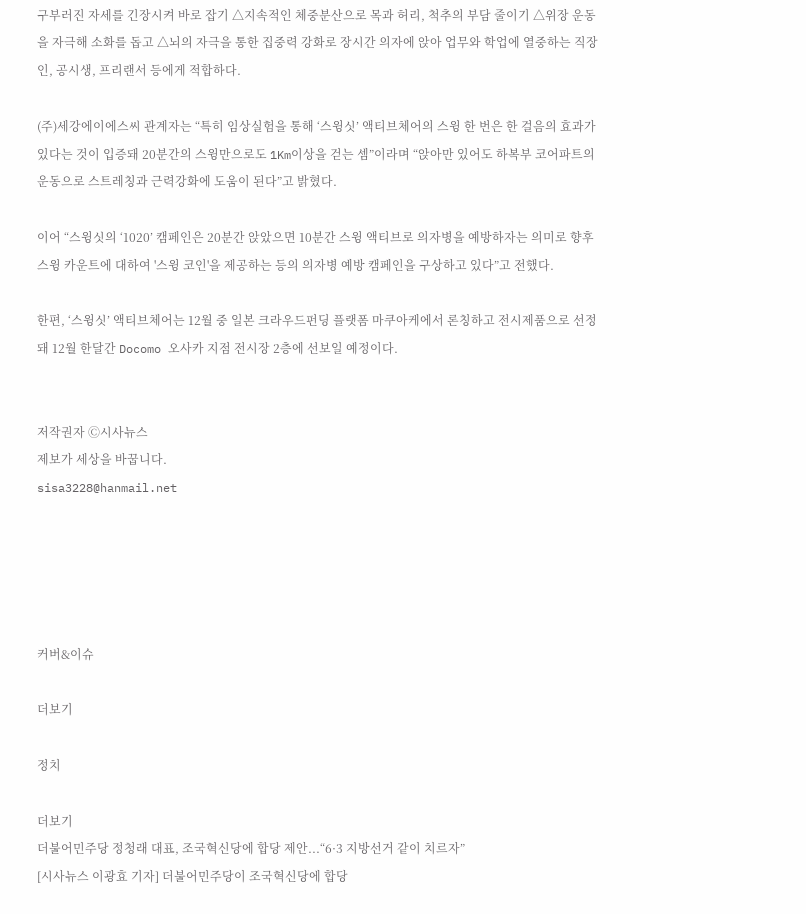구부러진 자세를 긴장시켜 바로 잡기 △지속적인 체중분산으로 목과 허리, 척추의 부담 줄이기 △위장 운동을 자극해 소화를 돕고 △뇌의 자극을 통한 집중력 강화로 장시간 의자에 앉아 업무와 학업에 열중하는 직장인, 공시생, 프리랜서 등에게 적합하다.

(주)세강에이에스씨 관계자는 “특히 임상실험을 통해 ‘스윙싯’ 액티브체어의 스윙 한 번은 한 걸음의 효과가 있다는 것이 입증돼 20분간의 스윙만으로도 1Km이상을 걷는 셈”이라며 “앉아만 있어도 하복부 코어파트의 운동으로 스트레칭과 근력강화에 도움이 된다”고 밝혔다.

이어 “스윙싯의 ‘1020’ 캠페인은 20분간 앉았으면 10분간 스윙 액티브로 의자병을 예방하자는 의미로 향후 스윙 카운트에 대하여 '스윙 코인'을 제공하는 등의 의자병 예방 캠페인을 구상하고 있다”고 전했다.

한편, ‘스윙싯’ 액티브체어는 12월 중 일본 크라우드펀딩 플랫폼 마쿠아케에서 론칭하고 전시제품으로 선정돼 12월 한달간 Docomo 오사카 지점 전시장 2층에 선보일 예정이다.


저작권자 Ⓒ시사뉴스
제보가 세상을 바꿉니다.
sisa3228@hanmail.net





커버&이슈

더보기

정치

더보기
더불어민주당 정청래 대표, 조국혁신당에 합당 제안...“6·3 지방선거 같이 치르자”
[시사뉴스 이광효 기자] 더불어민주당이 조국혁신당에 합당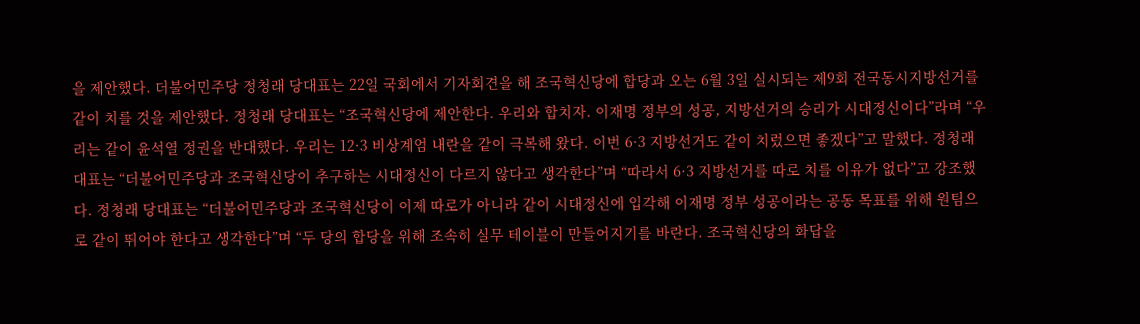을 제안했다. 더불어민주당 정청래 당대표는 22일 국회에서 기자회견을 해 조국혁신당에 합당과 오는 6월 3일 실시되는 제9회 전국동시지방선거를 같이 치를 것을 제안했다. 정청래 당대표는 “조국혁신당에 제안한다. 우리와 합치자. 이재명 정부의 성공, 지방선거의 승리가 시대정신이다”라며 “우리는 같이 윤석열 정권을 반대했다. 우리는 12·3 비상계엄 내란을 같이 극복해 왔다. 이번 6·3 지방선거도 같이 치렀으면 좋겠다”고 말했다. 정청래 대표는 “더불어민주당과 조국혁신당이 추구하는 시대정신이 다르지 않다고 생각한다”며 “따라서 6·3 지방선거를 따로 치를 이유가 없다”고 강조했다. 정청래 당대표는 “더불어민주당과 조국혁신당이 이제 따로가 아니라 같이 시대정신에 입각해 이재명 정부 성공이라는 공동 목표를 위해 원팀으로 같이 뛰어야 한다고 생각한다”며 “두 당의 합당을 위해 조속히 실무 테이블이 만들어지기를 바란다. 조국혁신당의 화답을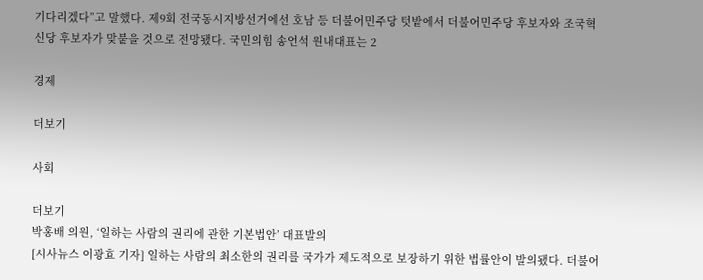기다리겠다”고 말했다. 제9회 전국동시지방선거에선 호남 등 더불어민주당 텃밭에서 더불어민주당 후보자와 조국혁신당 후보자가 맞붙을 것으로 전망됐다. 국민의힘 송언석 원내대표는 2

경제

더보기

사회

더보기
박홍배 의원, ‘일하는 사람의 권리에 관한 기본법안’ 대표발의
[시사뉴스 이광효 기자] 일하는 사람의 최소한의 권리를 국가가 제도적으로 보장하기 위한 법률안이 발의됐다. 더불어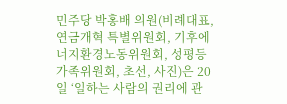민주당 박홍배 의원(비례대표, 연금개혁 특별위원회, 기후에너지환경노동위원회, 성평등가족위원회, 초선, 사진)은 20일 ‘일하는 사람의 권리에 관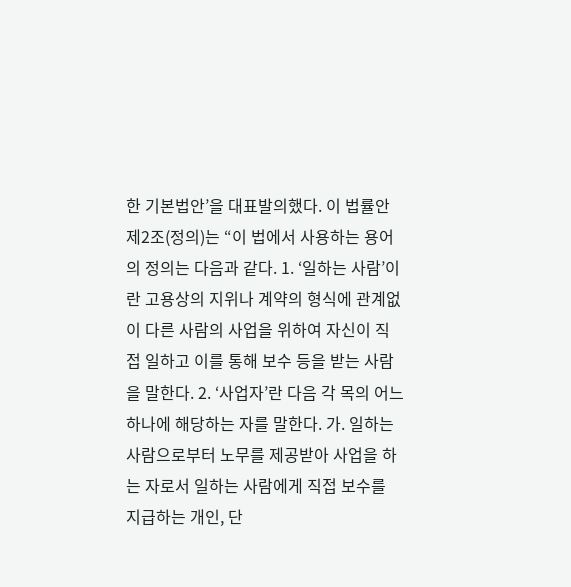한 기본법안’을 대표발의했다. 이 법률안 제2조(정의)는 “이 법에서 사용하는 용어의 정의는 다음과 같다. 1. ‘일하는 사람’이란 고용상의 지위나 계약의 형식에 관계없이 다른 사람의 사업을 위하여 자신이 직접 일하고 이를 통해 보수 등을 받는 사람을 말한다. 2. ‘사업자’란 다음 각 목의 어느 하나에 해당하는 자를 말한다. 가. 일하는 사람으로부터 노무를 제공받아 사업을 하는 자로서 일하는 사람에게 직접 보수를 지급하는 개인, 단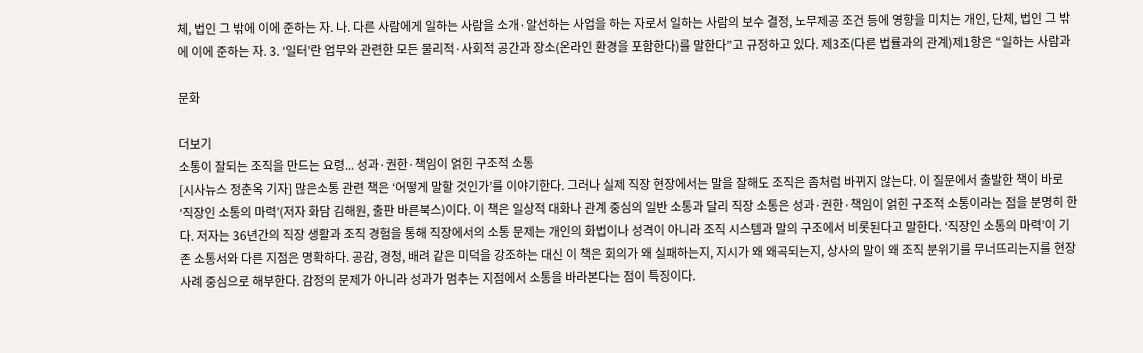체, 법인 그 밖에 이에 준하는 자. 나. 다른 사람에게 일하는 사람을 소개·알선하는 사업을 하는 자로서 일하는 사람의 보수 결정, 노무제공 조건 등에 영향을 미치는 개인, 단체, 법인 그 밖에 이에 준하는 자. 3. ‘일터’란 업무와 관련한 모든 물리적·사회적 공간과 장소(온라인 환경을 포함한다)를 말한다”고 규정하고 있다. 제3조(다른 법률과의 관계)제1항은 “일하는 사람과

문화

더보기
소통이 잘되는 조직을 만드는 요령... 성과·권한·책임이 얽힌 구조적 소통
[시사뉴스 정춘옥 기자] 많은소통 관련 책은 ‘어떻게 말할 것인가’를 이야기한다. 그러나 실제 직장 현장에서는 말을 잘해도 조직은 좀처럼 바뀌지 않는다. 이 질문에서 출발한 책이 바로 ‘직장인 소통의 마력’(저자 화담 김해원, 출판 바른북스)이다. 이 책은 일상적 대화나 관계 중심의 일반 소통과 달리 직장 소통은 성과·권한·책임이 얽힌 구조적 소통이라는 점을 분명히 한다. 저자는 36년간의 직장 생활과 조직 경험을 통해 직장에서의 소통 문제는 개인의 화법이나 성격이 아니라 조직 시스템과 말의 구조에서 비롯된다고 말한다. ‘직장인 소통의 마력’이 기존 소통서와 다른 지점은 명확하다. 공감, 경청, 배려 같은 미덕을 강조하는 대신 이 책은 회의가 왜 실패하는지, 지시가 왜 왜곡되는지, 상사의 말이 왜 조직 분위기를 무너뜨리는지를 현장 사례 중심으로 해부한다. 감정의 문제가 아니라 성과가 멈추는 지점에서 소통을 바라본다는 점이 특징이다.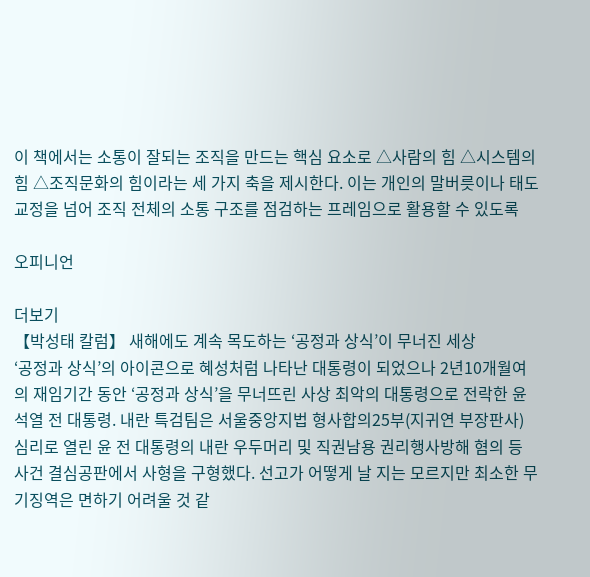이 책에서는 소통이 잘되는 조직을 만드는 핵심 요소로 △사람의 힘 △시스템의 힘 △조직문화의 힘이라는 세 가지 축을 제시한다. 이는 개인의 말버릇이나 태도 교정을 넘어 조직 전체의 소통 구조를 점검하는 프레임으로 활용할 수 있도록

오피니언

더보기
【박성태 칼럼】 새해에도 계속 목도하는 ‘공정과 상식’이 무너진 세상
‘공정과 상식’의 아이콘으로 혜성처럼 나타난 대통령이 되었으나 2년10개월여의 재임기간 동안 ‘공정과 상식’을 무너뜨린 사상 최악의 대통령으로 전락한 윤석열 전 대통령. 내란 특검팀은 서울중앙지법 형사합의25부(지귀연 부장판사) 심리로 열린 윤 전 대통령의 내란 우두머리 및 직권남용 권리행사방해 혐의 등 사건 결심공판에서 사형을 구형했다. 선고가 어떻게 날 지는 모르지만 최소한 무기징역은 면하기 어려울 것 같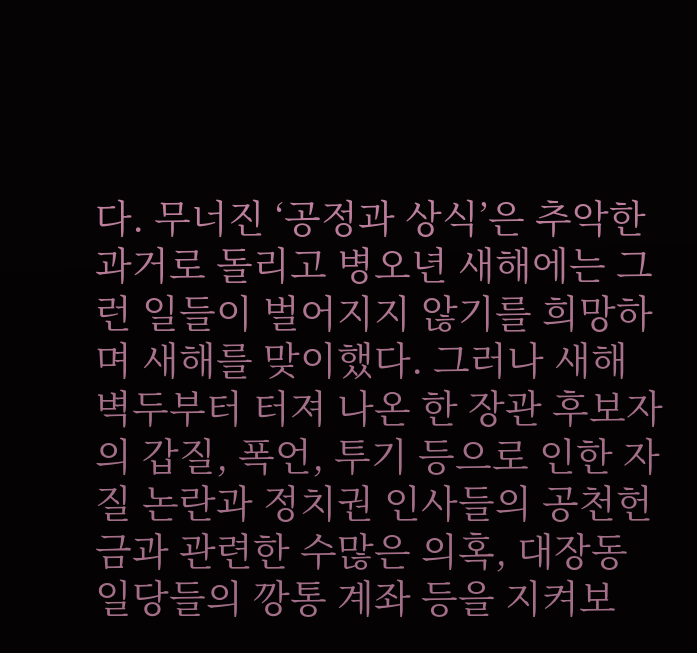다. 무너진 ‘공정과 상식’은 추악한 과거로 돌리고 병오년 새해에는 그런 일들이 벌어지지 않기를 희망하며 새해를 맞이했다. 그러나 새해 벽두부터 터져 나온 한 장관 후보자의 갑질, 폭언, 투기 등으로 인한 자질 논란과 정치권 인사들의 공천헌금과 관련한 수많은 의혹, 대장동 일당들의 깡통 계좌 등을 지켜보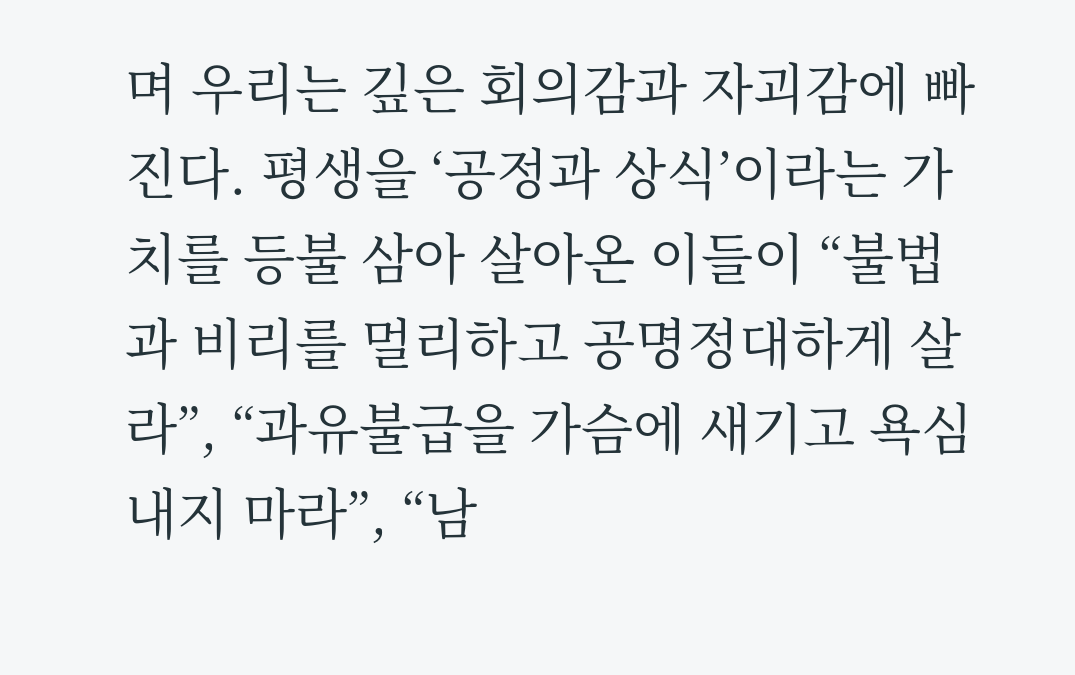며 우리는 깊은 회의감과 자괴감에 빠진다. 평생을 ‘공정과 상식’이라는 가치를 등불 삼아 살아온 이들이 “불법과 비리를 멀리하고 공명정대하게 살라”, “과유불급을 가슴에 새기고 욕심내지 마라”, “남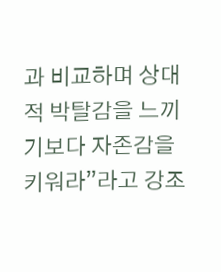과 비교하며 상대적 박탈감을 느끼기보다 자존감을 키워라”라고 강조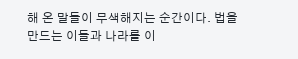해 온 말들이 무색해지는 순간이다. 법을 만드는 이들과 나라를 이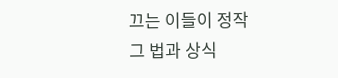끄는 이들이 정작 그 법과 상식